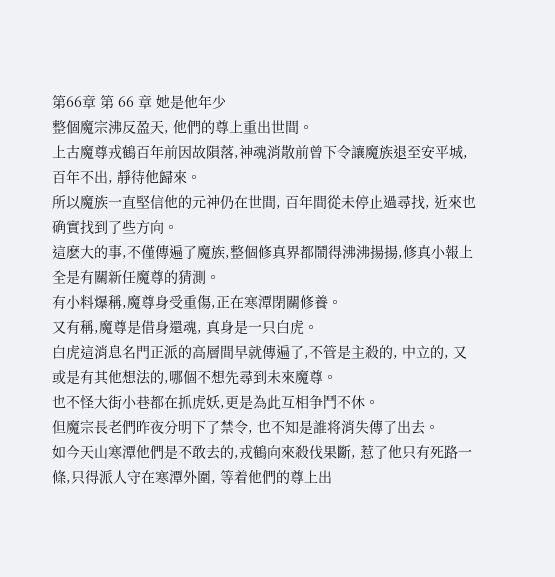第66章 第 66 章 她是他年少
整個魔宗沸反盈天, 他們的尊上重出世間。
上古魔尊戎鶴百年前因故隕落,神魂消散前曾下令讓魔族退至安平城,百年不出, 靜待他歸來。
所以魔族一直堅信他的元神仍在世間, 百年間從未停止過尋找, 近來也确實找到了些方向。
這麽大的事,不僅傳遍了魔族,整個修真界都鬧得沸沸揚揚,修真小報上全是有關新任魔尊的猜測。
有小料爆稱,魔尊身受重傷,正在寒潭閉關修養。
又有稱,魔尊是借身還魂, 真身是一只白虎。
白虎這消息名門正派的高層間早就傳遍了,不管是主殺的, 中立的, 又或是有其他想法的,哪個不想先尋到未來魔尊。
也不怪大街小巷都在抓虎妖,更是為此互相争鬥不休。
但魔宗長老們昨夜分明下了禁令, 也不知是誰将消失傳了出去。
如今天山寒潭他們是不敢去的,戎鶴向來殺伐果斷, 惹了他只有死路一條,只得派人守在寒潭外圍, 等着他們的尊上出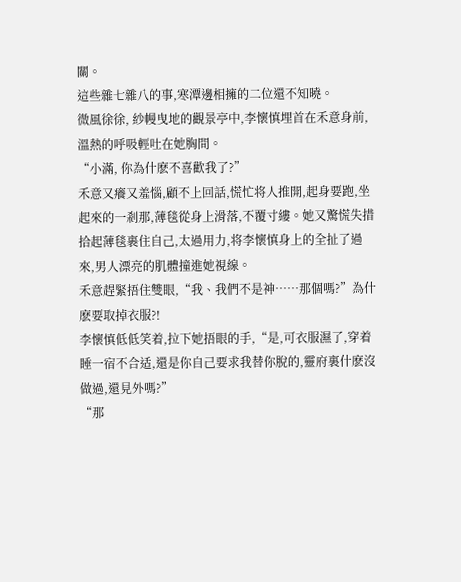關。
這些雜七雜八的事,寒潭邊相擁的二位還不知曉。
微風徐徐, 紗幔曳地的觀景亭中,李懷慎埋首在禾意身前,溫熱的呼吸輕吐在她胸間。
“小滿, 你為什麽不喜歡我了?”
禾意又癢又羞惱,顧不上回話,慌忙将人推開,起身要跑,坐起來的一剎那,薄毯從身上滑落,不覆寸縷。她又驚慌失措拾起薄毯裹住自己,太過用力,将李懷慎身上的全扯了過來,男人漂亮的肌體撞進她視線。
禾意趕緊捂住雙眼,“我、我們不是神……那個嗎?”為什麽要取掉衣服?!
李懷慎低低笑着,拉下她捂眼的手,“是,可衣服濕了,穿着睡一宿不合适,還是你自己要求我替你脫的,靈府裏什麽沒做過,還見外嗎?”
“那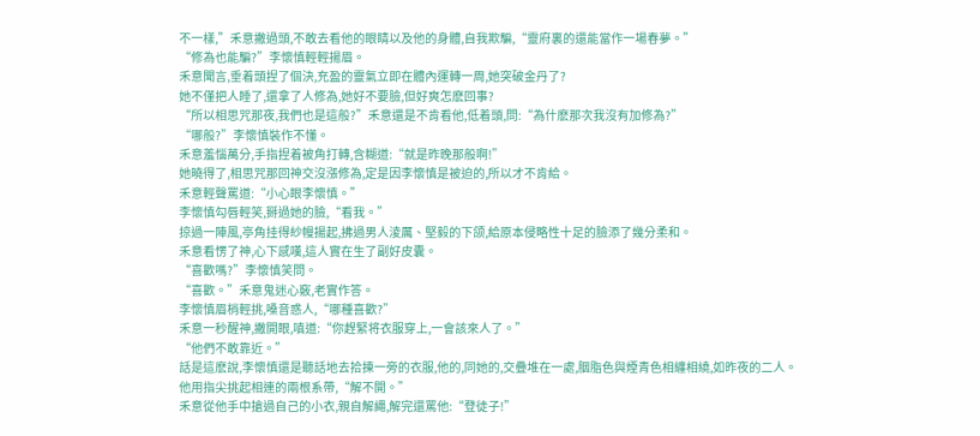不一樣,”禾意撇過頭,不敢去看他的眼睛以及他的身體,自我欺騙,“靈府裏的還能當作一場春夢。”
“修為也能騙?”李懷慎輕輕揚眉。
禾意聞言,垂着頭捏了個決,充盈的靈氣立即在體內運轉一周,她突破金丹了?
她不僅把人睡了,還拿了人修為,她好不要臉,但好爽怎麽回事?
“所以相思咒那夜,我們也是這般?”禾意還是不肯看他,低着頭,問:“為什麽那次我沒有加修為?”
“哪般?”李懷慎裝作不懂。
禾意羞惱萬分,手指捏着被角打轉,含糊道:“就是昨晚那般啊!”
她曉得了,相思咒那回神交沒漲修為,定是因李懷慎是被迫的,所以才不肯給。
禾意輕聲罵道:“小心眼李懷慎。”
李懷慎勾唇輕笑,掰過她的臉,“看我。”
掠過一陣風,亭角挂得紗幔揚起,拂過男人淩厲、堅毅的下颌,給原本侵略性十足的臉添了幾分柔和。
禾意看愣了神,心下感嘆,這人實在生了副好皮囊。
“喜歡嗎?”李懷慎笑問。
“喜歡。”禾意鬼迷心竅,老實作答。
李懷慎眉梢輕挑,嗓音惑人,“哪種喜歡?”
禾意一秒醒神,撇開眼,嗔道:“你趕緊将衣服穿上,一會該來人了。”
“他們不敢靠近。”
話是這麽說,李懷慎還是聽話地去拾揀一旁的衣服,他的,同她的,交疊堆在一處,胭脂色與煙青色相纏相繞,如昨夜的二人。
他用指尖挑起相連的兩根系帶,“解不開。”
禾意從他手中搶過自己的小衣,親自解繩,解完還罵他:“登徒子!”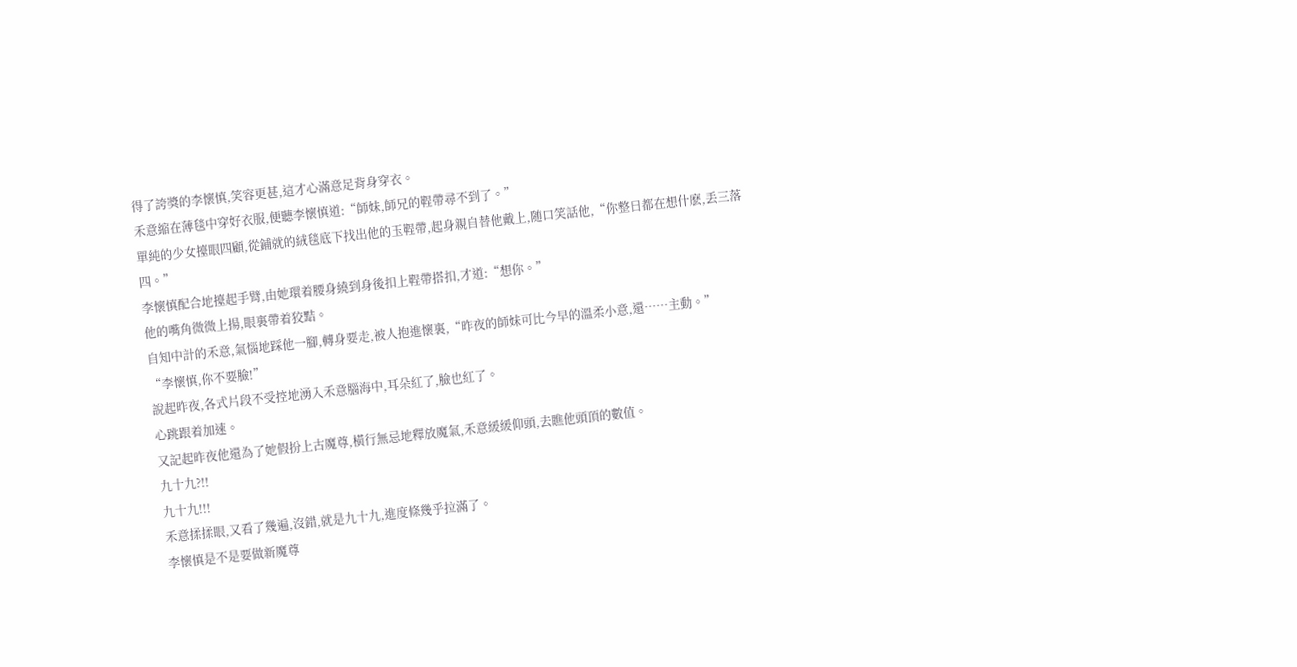得了誇獎的李懷慎,笑容更甚,這才心滿意足背身穿衣。
禾意縮在薄毯中穿好衣服,便聽李懷慎道:“師妹,師兄的鞓帶尋不到了。”
單純的少女擡眼四顧,從鋪就的絨毯底下找出他的玉鞓帶,起身親自替他戴上,随口笑話他,“你整日都在想什麽,丢三落四。”
李懷慎配合地擡起手臂,由她環着腰身繞到身後扣上鞓帶搭扣,才道:“想你。”
他的嘴角微微上揚,眼裏帶着狡黠。
自知中計的禾意,氣惱地踩他一腳,轉身要走,被人抱進懷裏,“昨夜的師妹可比今早的溫柔小意,還……主動。”
“李懷慎,你不要臉!”
說起昨夜,各式片段不受控地湧入禾意腦海中,耳朵紅了,臉也紅了。
心跳跟着加速。
又記起昨夜他還為了她假扮上古魔尊,橫行無忌地釋放魔氣,禾意緩緩仰頭,去瞧他頭頂的數值。
九十九?!!
九十九!!!
禾意揉揉眼,又看了幾遍,沒錯,就是九十九,進度條幾乎拉滿了。
李懷慎是不是要做新魔尊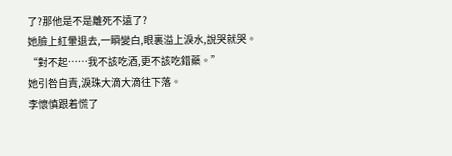了?那他是不是離死不遠了?
她臉上紅暈退去,一瞬變白,眼裏溢上淚水,說哭就哭。
“對不起……我不該吃酒,更不該吃錯藥。”
她引咎自責,淚珠大滴大滴往下落。
李懷慎跟着慌了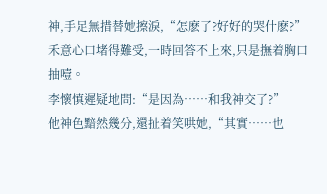神,手足無措替她擦淚,“怎麽了?好好的哭什麽?”
禾意心口堵得難受,一時回答不上來,只是撫着胸口抽噎。
李懷慎遲疑地問:“是因為……和我神交了?”
他神色黯然幾分,還扯着笑哄她,“其實……也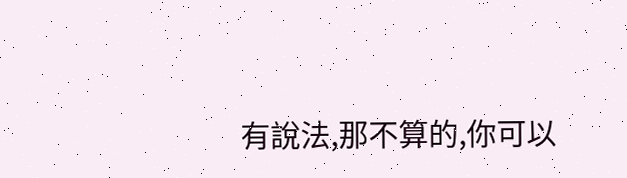有說法,那不算的,你可以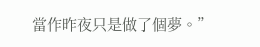當作昨夜只是做了個夢。”